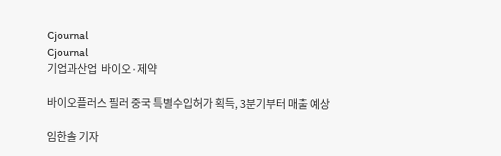Cjournal
Cjournal
기업과산업  바이오·제약

바이오플러스 필러 중국 특별수입허가 획득, 3분기부터 매출 예상

임한솔 기자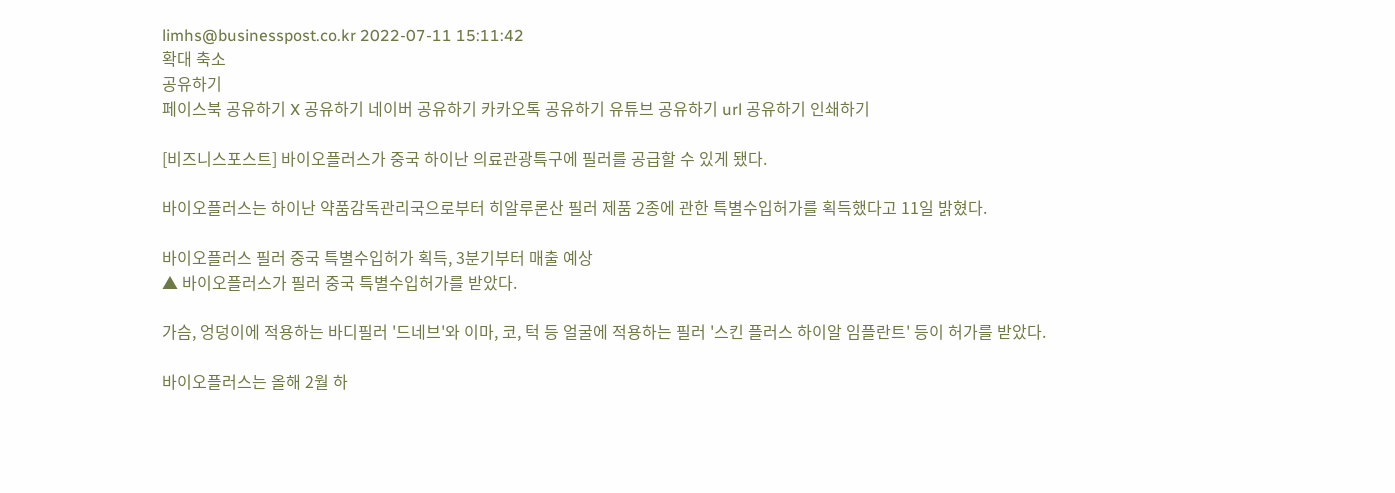limhs@businesspost.co.kr 2022-07-11 15:11:42
확대 축소
공유하기
페이스북 공유하기 X 공유하기 네이버 공유하기 카카오톡 공유하기 유튜브 공유하기 url 공유하기 인쇄하기

[비즈니스포스트] 바이오플러스가 중국 하이난 의료관광특구에 필러를 공급할 수 있게 됐다.

바이오플러스는 하이난 약품감독관리국으로부터 히알루론산 필러 제품 2종에 관한 특별수입허가를 획득했다고 11일 밝혔다.

바이오플러스 필러 중국 특별수입허가 획득, 3분기부터 매출 예상
▲ 바이오플러스가 필러 중국 특별수입허가를 받았다.

가슴, 엉덩이에 적용하는 바디필러 '드네브'와 이마, 코, 턱 등 얼굴에 적용하는 필러 '스킨 플러스 하이알 임플란트' 등이 허가를 받았다.

바이오플러스는 올해 2월 하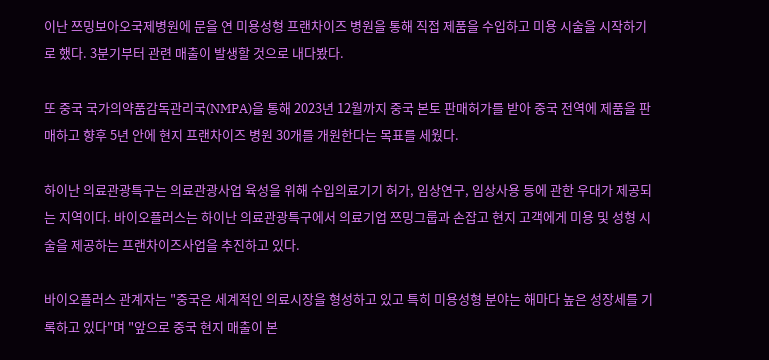이난 쯔밍보아오국제병원에 문을 연 미용성형 프랜차이즈 병원을 통해 직접 제품을 수입하고 미용 시술을 시작하기로 했다. 3분기부터 관련 매출이 발생할 것으로 내다봤다.

또 중국 국가의약품감독관리국(NMPA)을 통해 2023년 12월까지 중국 본토 판매허가를 받아 중국 전역에 제품을 판매하고 향후 5년 안에 현지 프랜차이즈 병원 30개를 개원한다는 목표를 세웠다.

하이난 의료관광특구는 의료관광사업 육성을 위해 수입의료기기 허가, 임상연구, 임상사용 등에 관한 우대가 제공되는 지역이다. 바이오플러스는 하이난 의료관광특구에서 의료기업 쯔밍그룹과 손잡고 현지 고객에게 미용 및 성형 시술을 제공하는 프랜차이즈사업을 추진하고 있다.

바이오플러스 관계자는 "중국은 세계적인 의료시장을 형성하고 있고 특히 미용성형 분야는 해마다 높은 성장세를 기록하고 있다"며 "앞으로 중국 현지 매출이 본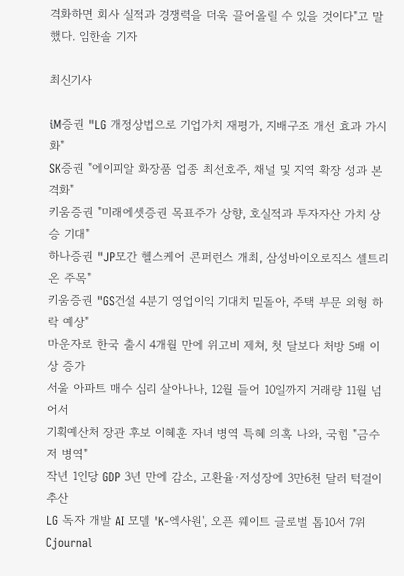격화하면 회사 실적과 경쟁력을 더욱 끌어올릴 수 있을 것이다"고 말했다. 임한솔 기자

최신기사

iM증권 "LG 개정상법으로 기업가치 재평가, 지배구조 개선 효과 가시화"
SK증권 "에이피알 화장품 업종 최선호주, 채널 및 지역 확장 성과 본격화"
키움증권 "미래에셋증권 목표주가 상향, 호실적과 투자자산 가치 상승 기대"
하나증권 "JP모간 헬스케어 콘퍼런스 개최, 삼성바이오로직스 셀트리온 주목"
키움증권 "GS건설 4분기 영업이익 기대치 밑돌아, 주택 부문 외형 하락 예상"
마운자로 한국 출시 4개월 만에 위고비 제쳐, 첫 달보다 처방 5배 이상 증가
서울 아파트 매수 심리 살아나나, 12월 들어 10일까지 거래량 11월 넘어서
기획예산처 장관 후보 이혜훈 자녀 병역 특혜 의혹 나와, 국힘 "금수저 병역"
작년 1인당 GDP 3년 만에 감소, 고환율·저성장에 3만6천 달러 턱걸이 추산
LG 독자 개발 AI 모델 'K-엑사원', 오픈 웨이트 글로벌 톱10서 7위
Cjournal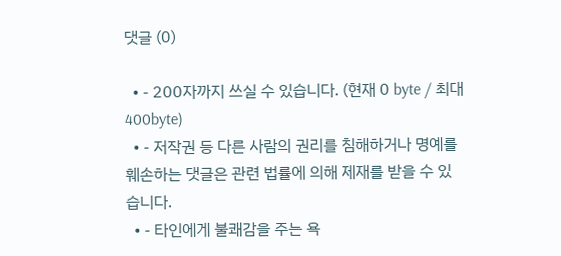댓글 (0)

  • - 200자까지 쓰실 수 있습니다. (현재 0 byte / 최대 400byte)
  • - 저작권 등 다른 사람의 권리를 침해하거나 명예를 훼손하는 댓글은 관련 법률에 의해 제재를 받을 수 있습니다.
  • - 타인에게 불쾌감을 주는 욕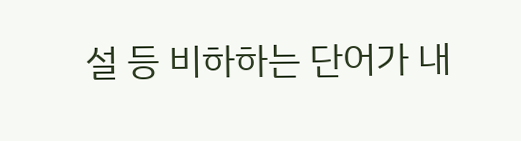설 등 비하하는 단어가 내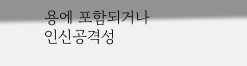용에 포함되거나 인신공격성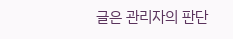글은 관리자의 판단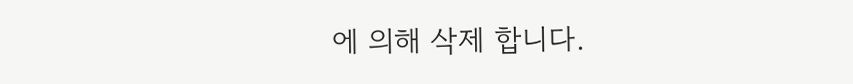에 의해 삭제 합니다.